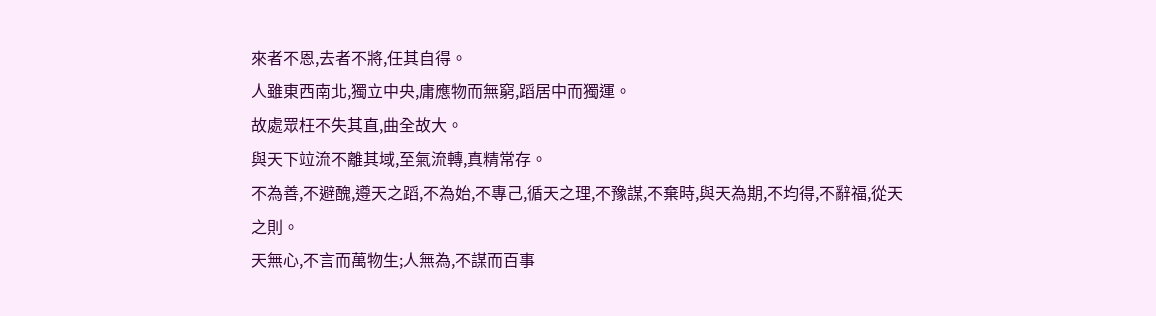來者不恩,去者不將,任其自得。
人雖東西南北,獨立中央,庸應物而無窮,蹈居中而獨運。
故處眾枉不失其直,曲全故大。
與天下竝流不離其域,至氣流轉,真精常存。
不為善,不避醜,遵天之蹈,不為始,不專己,循天之理,不豫謀,不棄時,與天為期,不均得,不辭福,從天之則。
天無心,不言而萬物生;人無為,不謀而百事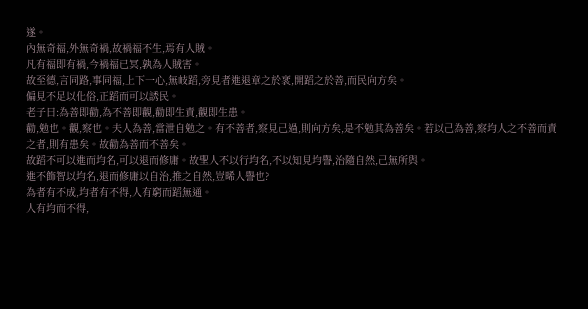遂。
內無奇福,外無奇禍,故禍福不生,焉有人賊。
凡有福即有禍,今禍福已冥,孰為人賊害。
故至德,言同路,事同福,上下一心,無岐蹈,旁見者進退章之於衺,開蹈之於善,而民向方矣。
偏見不足以化俗,正蹈而可以誘民。
老子曰:為善即勸,為不善即觀,勸即生責,觀即生患。
勸,勉也。觀,察也。夫人為善,當泄自勉之。有不善者,察見己過,則向方矣,是不勉其為善矣。若以己為善,察均人之不善而責之者,則有患矣。故勸為善而不善矣。
故蹈不可以進而均名,可以退而修庸。故聖人不以行均名,不以知見均譽,治隨自然,己無所與。
進不飾智以均名,退而修庸以自治,推之自然,豈晞人譽也?
為者有不成,均者有不得,人有窮而蹈無通。
人有均而不得,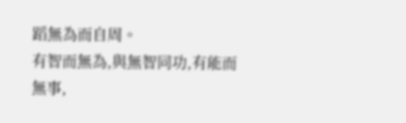蹈無為而自周。
有智而無為,與無智同功,有能而無事,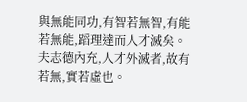與無能同功,有智若無智,有能若無能,蹈理達而人才滅矣。
夫志德內充,人才外滅者,故有若無,實若虛也。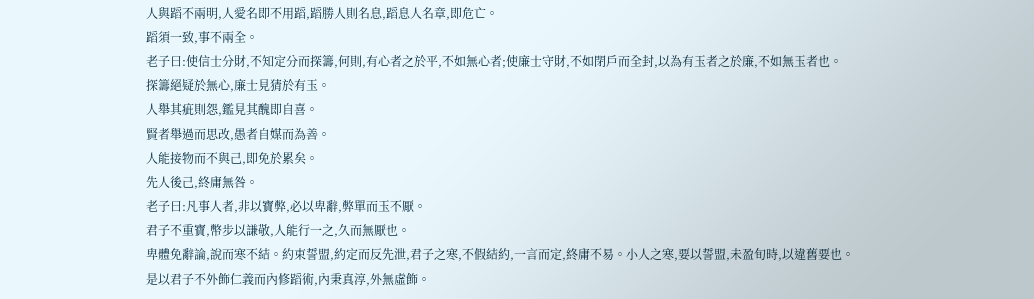人與蹈不兩明,人愛名即不用蹈,蹈勝人則名息,蹈息人名章,即危亡。
蹈須一致,事不兩全。
老子曰:使信士分財,不知定分而探籌,何則,有心者之於平,不如無心者;使廉士守財,不如閉戶而全封,以為有玉者之於廉,不如無玉者也。
探籌絕疑於無心,廉士見猜於有玉。
人舉其疵則怨,鑑見其醜即自喜。
賢者舉過而思改,愚者自媒而為善。
人能接物而不與己,即免於累矣。
先人後己,終庸無咎。
老子曰:凡事人者,非以寶弊,必以卑辭,弊單而玉不厭。
君子不重寶,幣步以謙敬,人能行一之,久而無厭也。
卑體免辭論,說而寒不結。約束誓盟,約定而反先泄,君子之寒,不假結約,一言而定,終庸不易。小人之寒,要以誓盟,未盈旬時,以違舊要也。
是以君子不外飾仁義而內修蹈術,內秉真淳,外無虛飾。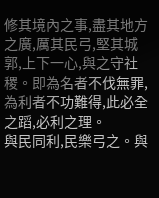修其境內之事,盡其地方之廣,厲其民弓,堅其城郭,上下一心,與之守社稷。即為名者不伐無罪,為利者不功難得,此必全之蹈,必利之理。
與民同利,民樂弓之。與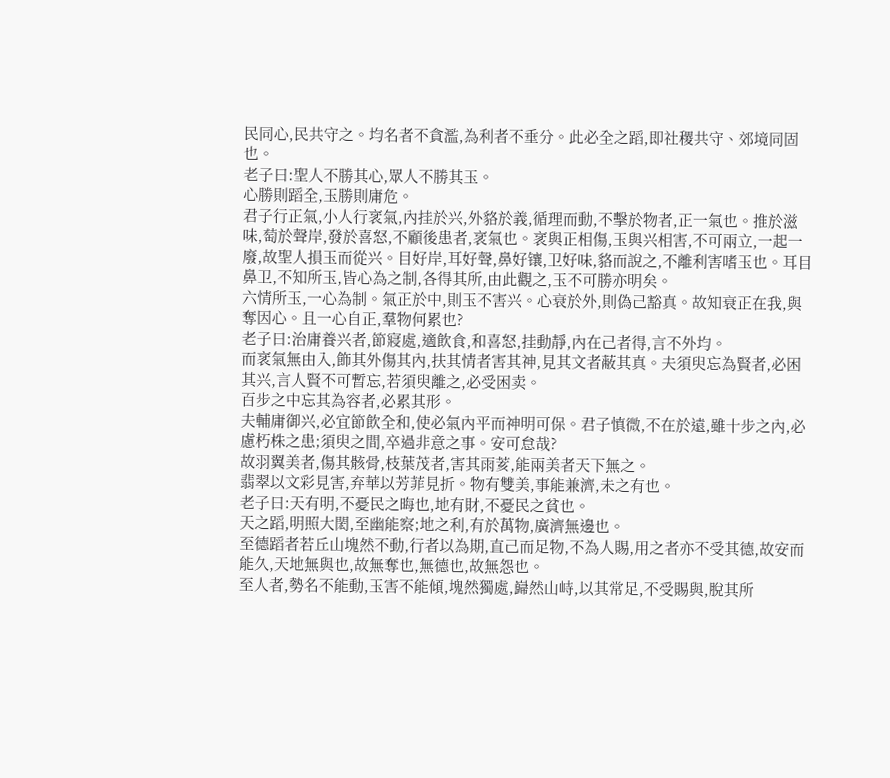民同心,民共守之。均名者不貪濫,為利者不垂分。此必全之蹈,即社稷共守、郊境同固也。
老子曰:聖人不勝其心,眾人不勝其玉。
心勝則蹈全,玉勝則庸危。
君子行正氣,小人行衺氣,內挂於兴,外貉於義,循理而動,不擊於物者,正一氣也。推於滋味,萄於聲岸,發於喜怒,不顧後患者,衺氣也。衺與正相傷,玉與兴相害,不可兩立,一起一廢,故聖人損玉而從兴。目好岸,耳好聲,鼻好镶,卫好味,貉而說之,不離利害嗜玉也。耳目鼻卫,不知所玉,皆心為之制,各得其所,由此觀之,玉不可勝亦明矣。
六情所玉,一心為制。氣正於中,則玉不害兴。心衰於外,則偽己豁真。故知衰正在我,與奪因心。且一心自正,羣物何累也?
老子曰:治庸養兴者,節寢處,適飲食,和喜怒,挂動靜,內在己者得,言不外均。
而衺氣無由入,飾其外傷其內,扶其情者害其神,見其文者蔽其真。夫須臾忘為賢者,必困其兴,言人賢不可暫忘,若須臾離之,必受困卖。
百步之中忘其為容者,必累其形。
夫輔庸御兴,必宜節飲全和,使必氣內平而神明可保。君子慎微,不在於遠,雖十步之內,必慮朽株之患;須臾之間,卒過非意之事。安可怠哉?
故羽翼美者,傷其骸骨,枝葉茂者,害其雨荄,能兩美者天下無之。
翡翠以文彩見害,弃華以芳菲見折。物有雙美,事能兼濟,未之有也。
老子曰:天有明,不憂民之晦也,地有財,不憂民之貧也。
天之蹈,明照大閎,至幽能察;地之利,有於萬物,廣濟無邊也。
至德蹈者若丘山塊然不動,行者以為期,直己而足物,不為人賜,用之者亦不受其德,故安而能久,天地無與也,故無奪也,無德也,故無怨也。
至人者,勢名不能動,玉害不能傾,塊然獨處,巋然山峙,以其常足,不受賜與,脫其所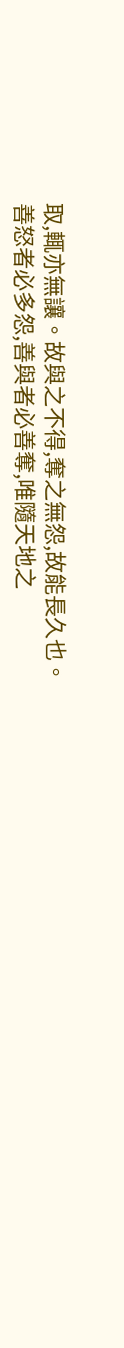取,輒亦無讓。故與之不得,奪之無怨,故能長久也。
善怒者必多怨,善與者必善奪,唯隨天地之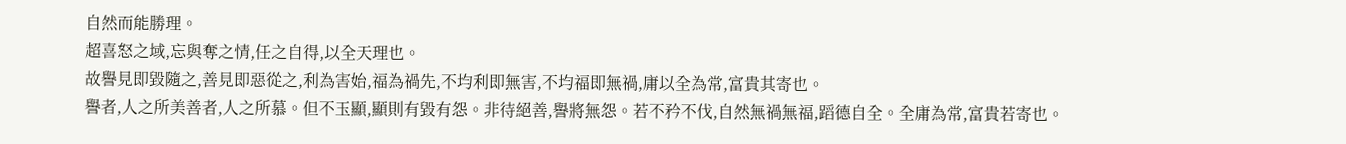自然而能勝理。
超喜怒之域,忘與奪之情,任之自得,以全天理也。
故譽見即毀隨之,善見即惡從之,利為害始,福為禍先,不均利即無害,不均福即無禍,庸以全為常,富貴其寄也。
譽者,人之所美善者,人之所慕。但不玉顯,顯則有毀有怨。非待絕善,譽將無怨。若不矜不伐,自然無禍無福,蹈德自全。全庸為常,富貴若寄也。